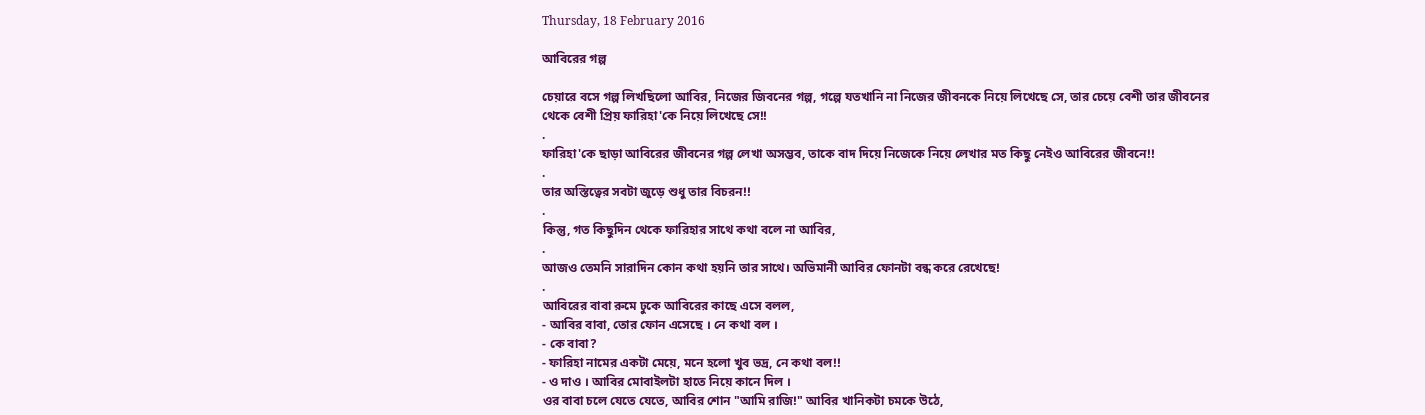Thursday, 18 February 2016

আবিরের গল্প

চেয়ারে বসে গল্প লিখছিলো আবির, নিজের জিবনের গল্প, গল্পে যতখানি না নিজের জীবনকে নিয়ে লিখেছে সে, তার চেয়ে বেশী তার জীবনের থেকে বেশী প্রিয় ফারিহা'কে নিয়ে লিখেছে সে!!
.
ফারিহা'কে ছাড়া আবিরের জীবনের গল্প লেখা অসম্ভব, তাকে বাদ দিয়ে নিজেকে নিয়ে লেখার মত কিছু নেইও আবিরের জীবনে!!
.
তার অস্তিত্বের সবটা জুড়ে শুধু তার বিচরন!!
.
কিন্তু, গত কিছুদিন থেকে ফারিহার সাথে কথা বলে না আবির,
.
আজও তেমনি সারাদিন কোন কথা হয়নি তার সাথে। অভিমানী আবির ফোনটা বন্ধ করে রেখেছে!
.
আবিরের বাবা রুমে ঢুকে আবিরের কাছে এসে বলল,
- আবির বাবা, তোর ফোন এসেছে । নে কথা বল ।
- কে বাবা?
- ফারিহা নামের একটা মেয়ে, মনে হলো খুব ভদ্র, নে কথা বল!!
- ও দাও । আবির মোবাইলটা হাতে নিয়ে কানে দিল ।
ওর বাবা চলে যেতে যেতে, আবির শোন "আমি রাজি!" আবির খানিকটা চমকে উঠে,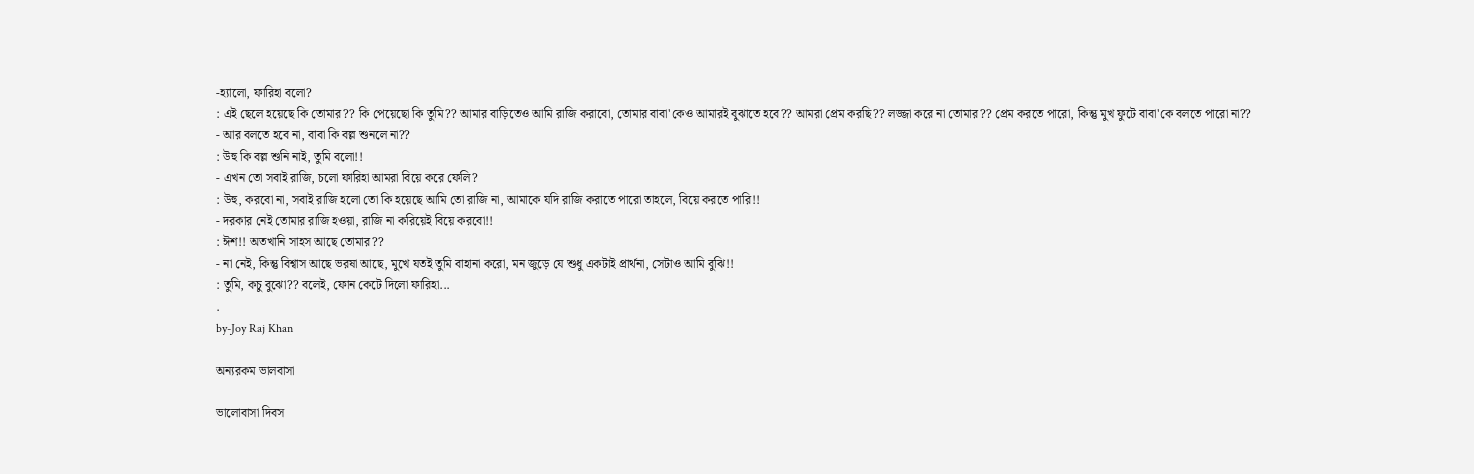-হ্যালো, ফারিহা বলো?
: এই ছেলে হয়েছে কি তোমার?? কি পেয়েছো কি তুমি?? আমার বাড়িতেও আমি রাজি করাবো, তোমার বাবা'কেও আমারই বুঝাতে হবে?? আমরা প্রেম করছি?? লজ্জা করে না তোমার?? প্রেম করতে পারো, কিন্তু মুখ ফুটে বাবা'কে বলতে পারো না??
- আর বলতে হবে না, বাবা কি বল্ল শুনলে না??
: উহু কি বল্ল শুনি নাই, তুমি বলো!!
- এখন তো সবাই রাজি, চলো ফারিহা আমরা বিয়ে করে ফেলি?
: উহু, করবো না, সবাই রাজি হলো তো কি হয়েছে আমি তো রাজি না, আমাকে যদি রাজি করাতে পারো তাহলে, বিয়ে করতে পারি!!
- দরকার নেই তোমার রাজি হওয়া, রাজি না করিয়েই বিয়ে করবো!!
: ঈশ!! অতখানি সাহস আছে তোমার??
- না নেই, কিন্তু বিশ্বাস আছে ভরষা আছে, মুখে যতই তুমি বাহানা করো, মন জুড়ে যে শুধু একটাই প্রার্থনা, সেটাও আমি বুঝি!!
: তুমি, কচু বুঝো?? বলেই, ফোন কেটে দিলো ফারিহা...
.
by-Joy Raj Khan

অন্যরকম ভালবাসা

ভালোবাসা দিবস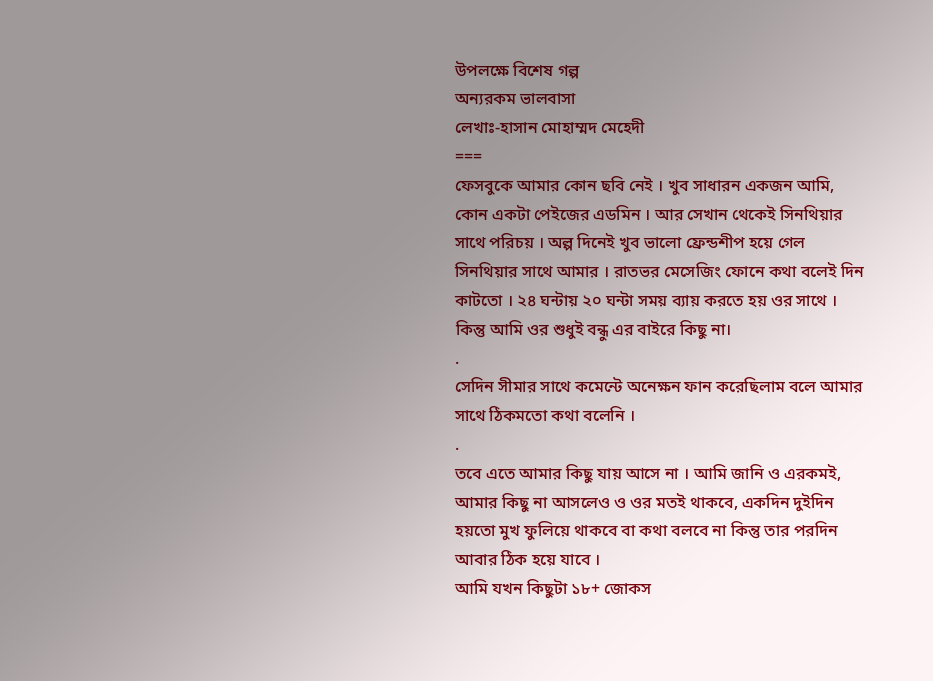উপলক্ষে বিশেষ গল্প
অন্যরকম ভালবাসা
লেখাঃ-হাসান মোহাম্মদ মেহেদী
===
ফেসবুকে আমার কোন ছবি নেই । খুব সাধারন একজন আমি, কোন একটা পেইজের এডমিন । আর সেখান থেকেই সিনথিয়ার সাথে পরিচয় । অল্প দিনেই খুব ভালো ফ্রেন্ডশীপ হয়ে গেল সিনথিয়ার সাথে আমার । রাতভর মেসেজিং ফোনে কথা বলেই দিন কাটতো । ২৪ ঘন্টায় ২০ ঘন্টা সময় ব্যায় করতে হয় ওর সাথে । কিন্তু আমি ওর শুধুই বন্ধু এর বাইরে কিছু না।
.
সেদিন সীমার সাথে কমেন্টে অনেক্ষন ফান করেছিলাম বলে আমার সাথে ঠিকমতো কথা বলেনি ।
.
তবে এতে আমার কিছু যায় আসে না । আমি জানি ও এরকমই, আমার কিছু না আসলেও ও ওর মতই থাকবে, একদিন দুইদিন হয়তো মুখ ফুলিয়ে থাকবে বা কথা বলবে না কিন্তু তার পরদিন আবার ঠিক হয়ে যাবে ।
আমি যখন কিছুটা ১৮+ জোকস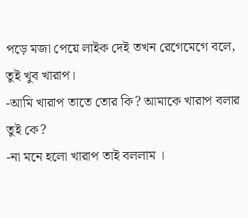পড়ে মজা পেয়ে লাইক দেই তখন রেগেমেগে বলে, তুই খুব খারাপ।
-আমি খারাপ তাতে তোর কি? আমাকে খারাপ বলার তুই কে?
-না মনে হলো খারাপ তাই বললাম ।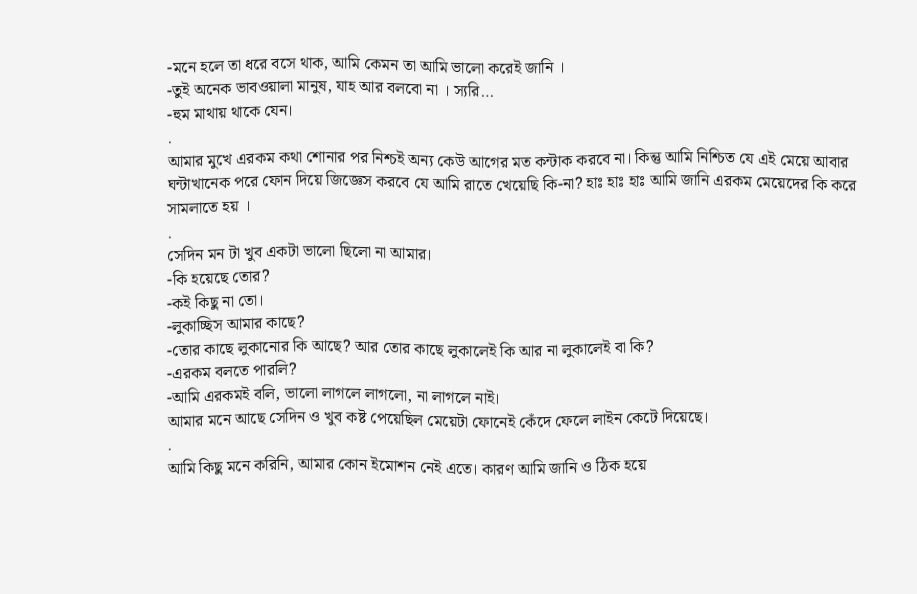-মনে হলে তা ধরে বসে থাক, আমি কেমন তা আমি ভালো করেই জানি ।
-তুই অনেক ভাবওয়ালা মানুষ, যাহ আর বলবো না । স্যরি…
-হুম মাথায় থাকে যেন।
.
আমার মুখে এরকম কথা শোনার পর নিশ্চই অন্য কেউ আগের মত কন্টাক করবে না। কিন্তু আমি নিশ্চিত যে এই মেয়ে আবার ঘন্টাখানেক পরে ফোন দিয়ে জিজ্ঞেস করবে যে আমি রাতে খেয়েছি কি-না? হাঃ হাঃ হাঃ আমি জানি এরকম মেয়েদের কি করে সামলাতে হয় ।
.
সেদিন মন টা খুব একটা ভালো ছিলো না আমার।
-কি হয়েছে তোর?
-কই কিছু না তো।
-লুকাচ্ছিস আমার কাছে?
-তোর কাছে লুকানোর কি আছে? আর তোর কাছে লুকালেই কি আর না লুকালেই বা কি?
-এরকম বলতে পারলি?
-আমি এরকমই বলি, ভালো লাগলে লাগলো, না লাগলে নাই।
আমার মনে আছে সেদিন ও খুব কষ্ট পেয়েছিল মেয়েটা ফোনেই কেঁদে ফেলে লাইন কেটে দিয়েছে।
.
আমি কিছু মনে করিনি, আমার কোন ইমোশন নেই এতে। কারণ আমি জানি ও ঠিক হয়ে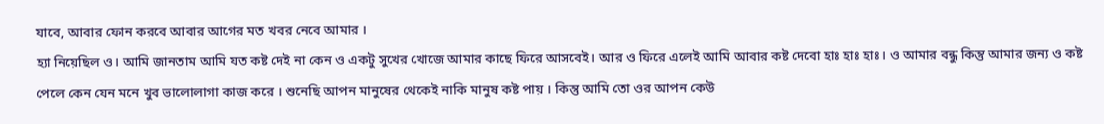যাবে, আবার ফোন করবে আবার আগের মত খবর নেবে আমার ।
হ্যা নিয়েছিল ও। আমি জানতাম আমি যত কষ্ট দেই না কেন ও একটু সুখের খোজে আমার কাছে ফিরে আসবেই। আর ও ফিরে এলেই আমি আবার কষ্ট দেবো হাঃ হাঃ হাঃ। ও আমার বন্ধু কিন্তু আমার জন্য ও কষ্ট পেলে কেন যেন মনে খুব ভালোলাগা কাজ করে । শুনেছি আপন মানুষের থেকেই নাকি মানুষ কষ্ট পায় । কিন্তু আমি তো ওর আপন কেউ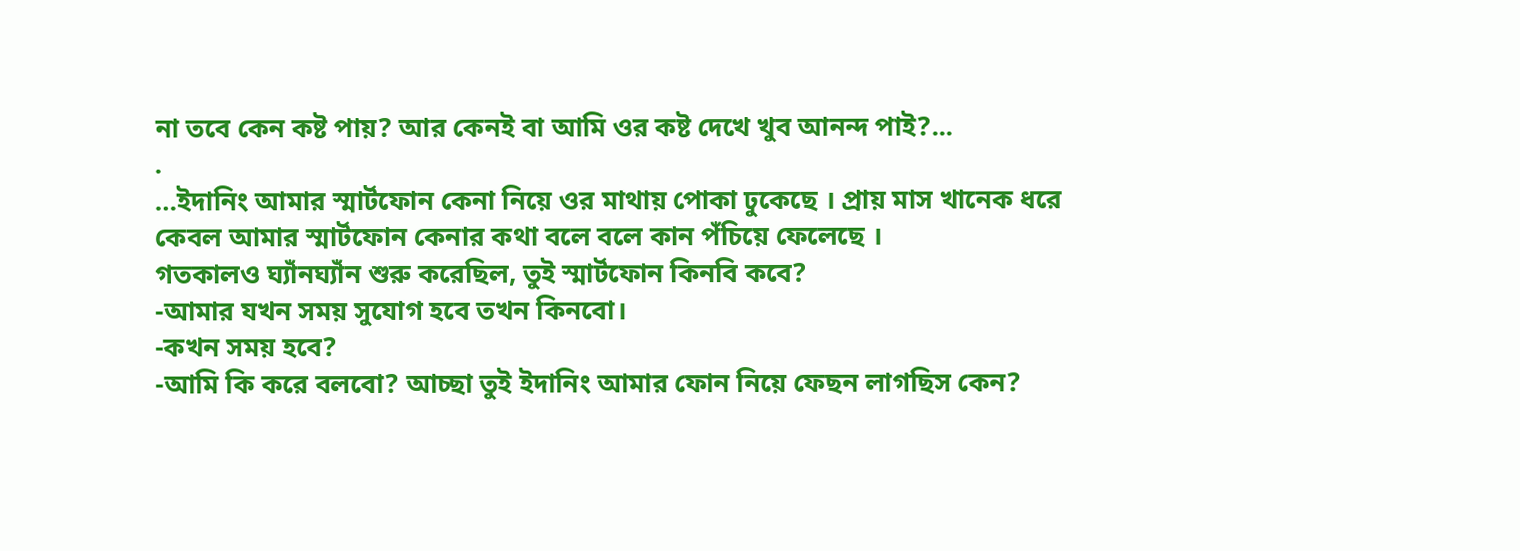না তবে কেন কষ্ট পায়? আর কেনই বা আমি ওর কষ্ট দেখে খুব আনন্দ পাই?...
.
…ইদানিং আমার স্মার্টফোন কেনা নিয়ে ওর মাথায় পোকা ঢুকেছে । প্রায় মাস খানেক ধরে কেবল আমার স্মার্টফোন কেনার কথা বলে বলে কান পঁচিয়ে ফেলেছে ।
গতকালও ঘ্যাঁনঘ্যাঁন শুরু করেছিল, তুই স্মার্টফোন কিনবি কবে?
-আমার যখন সময় সুযোগ হবে তখন কিনবো।
-কখন সময় হবে?
-আমি কি করে বলবো? আচ্ছা তুই ইদানিং আমার ফোন নিয়ে ফেছন লাগছিস কেন?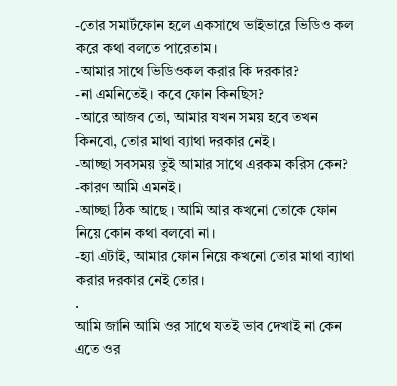-তোর সমার্টফোন হলে একসাথে ভাইভারে ভিডিও কল করে কথা বলতে পারেতাম।
-আমার সাথে ভিডিওকল করার কি দরকার?
-না এমনিতেই। কবে ফোন কিনছিস?
-আরে আজব তো, আমার যখন সময় হবে তখন কিনবো, তোর মাথা ব্যাথা দরকার নেই।
-আচ্ছা সবসময় তুই আমার সাথে এরকম করিস কেন?
-কারণ আমি এমনই।
-আচ্ছা ঠিক আছে । আমি আর কখনো তোকে ফোন নিয়ে কোন কথা বলবো না।
-হ্যা এটাই, আমার ফোন নিয়ে কখনো তোর মাথা ব্যাথা করার দরকার নেই তোর।
.
আমি জানি আমি ওর সাথে যতই ভাব দেখাই না কেন এতে ওর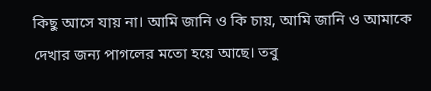কিছু আসে যায় না। আমি জানি ও কি চায়, আমি জানি ও আমাকে দেখার জন্য পাগলের মতো হয়ে আছে। তবু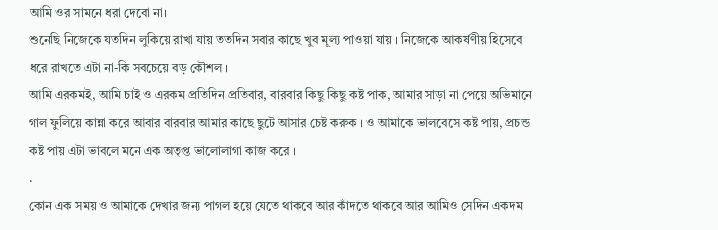আমি ওর সামনে ধরা দেবো না।
শুনেছি নিজেকে যতদিন লুকিয়ে রাখা যায় ততদিন সবার কাছে খুব মূল্য পাওয়া যায় । নিজেকে আকর্ষণীয় হিসেবে ধরে রাখতে এটা না-কি সবচেয়ে বড় কৌশল ।
আমি এরকমই, আমি চাই ও এরকম প্রতিদিন প্রতিবার, বারবার কিছু কিছু কষ্ট পাক, আমার সাড়া না পেয়ে অভিমানে গাল ফুলিয়ে কান্না করে আবার বারবার আমার কাছে ছুটে আসার চেষ্ট করুক । ও আমাকে ভালবেসে কষ্ট পায়, প্রচন্ড কষ্ট পায় এটা ভাবলে মনে এক অতৃপ্ত ভালোলাগা কাজ করে ।
.
কোন এক সময় ও আমাকে দেখার জন্য পাগল হয়ে যেতে থাকবে আর কাঁদতে থাকবে আর আমিও সেদিন একদম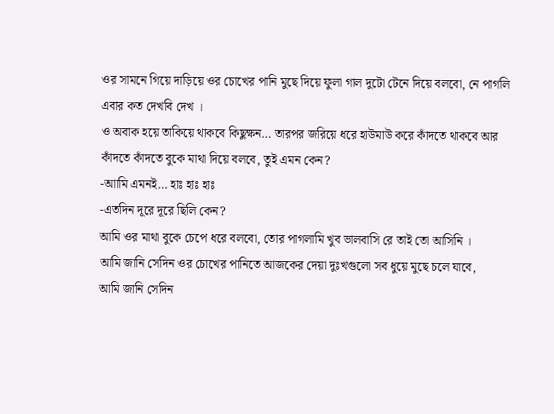ওর সামনে গিয়ে দাড়িয়ে ওর চোখের পানি মুছে দিয়ে ফুলা গাল দুটো টেনে দিয়ে বলবো, নে পাগলি এবার কত দেখবি দেখ ।
ও অবাক হয়ে তাকিয়ে থাকবে কিছুক্ষন… তারপর জরিয়ে ধরে হাউমাউ করে কাঁদতে থাকবে আর কাঁদতে কাঁদতে বুকে মাথা দিয়ে বলবে, তুই এমন কেন?
-আামি এমনই… হাঃ হাঃ হাঃ
-এতদিন দূরে দূরে ছিলি কেন?
আমি ওর মাথা বুকে চেপে ধরে বলবো, তোর পাগলামি খুব ভালবাসি রে তাই তো আসিনি ।
আমি জানি সেদিন ওর চোখের পানিতে আজকের দেয়া দুঃখগুলো সব ধুয়ে মুছে চলে যাবে,
আমি জানি সেদিন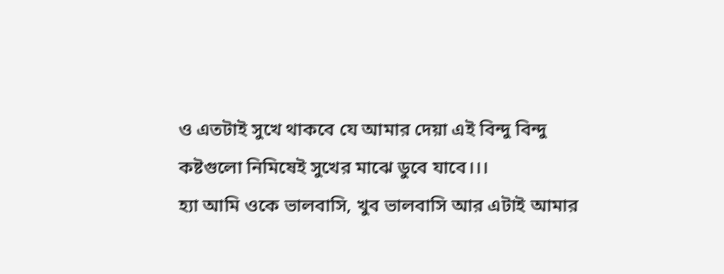ও এতটাই সুখে থাকবে যে আমার দেয়া এই বিন্দু বিন্দু কষ্টগুলো নিমিষেই সুখের মাঝে ডুবে যাবে।।।
হ্যা আমি ওকে ভালবাসি, খুব ভালবাসি আর এটাই আমার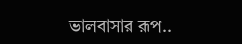ভালবাসার রূপ..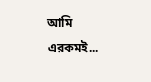আমি এরকমই...